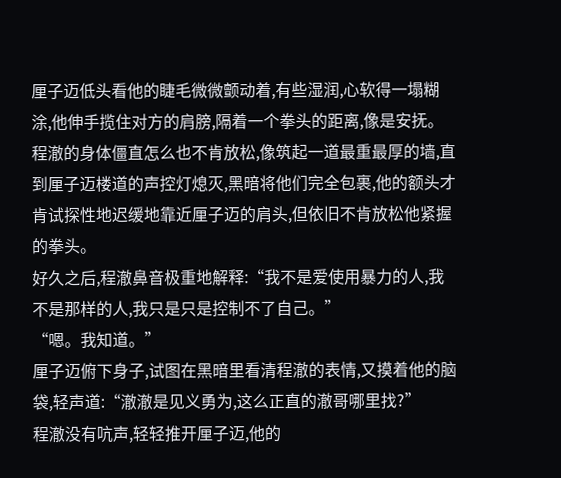厘子迈低头看他的睫毛微微颤动着,有些湿润,心软得一塌糊涂,他伸手揽住对方的肩膀,隔着一个拳头的距离,像是安抚。
程澈的身体僵直怎么也不肯放松,像筑起一道最重最厚的墙,直到厘子迈楼道的声控灯熄灭,黑暗将他们完全包裹,他的额头才肯试探性地迟缓地靠近厘子迈的肩头,但依旧不肯放松他紧握的拳头。
好久之后,程澈鼻音极重地解释:“我不是爱使用暴力的人,我不是那样的人,我只是只是控制不了自己。”
“嗯。我知道。”
厘子迈俯下身子,试图在黑暗里看清程澈的表情,又摸着他的脑袋,轻声道:“澈澈是见义勇为,这么正直的澈哥哪里找?”
程澈没有吭声,轻轻推开厘子迈,他的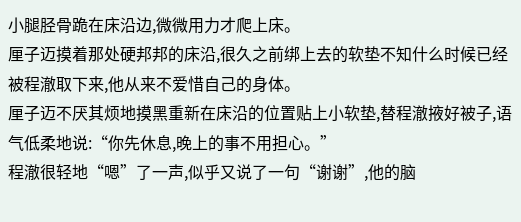小腿胫骨跪在床沿边,微微用力才爬上床。
厘子迈摸着那处硬邦邦的床沿,很久之前绑上去的软垫不知什么时候已经被程澈取下来,他从来不爱惜自己的身体。
厘子迈不厌其烦地摸黑重新在床沿的位置贴上小软垫,替程澈掖好被子,语气低柔地说:“你先休息,晚上的事不用担心。”
程澈很轻地“嗯”了一声,似乎又说了一句“谢谢”,他的脑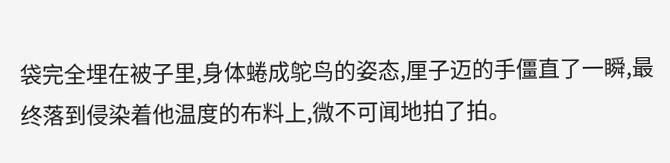袋完全埋在被子里,身体蜷成鸵鸟的姿态,厘子迈的手僵直了一瞬,最终落到侵染着他温度的布料上,微不可闻地拍了拍。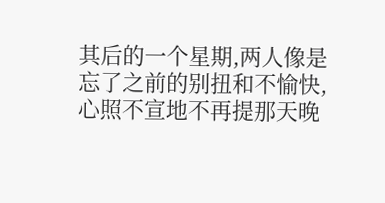其后的一个星期,两人像是忘了之前的别扭和不愉快,心照不宣地不再提那天晚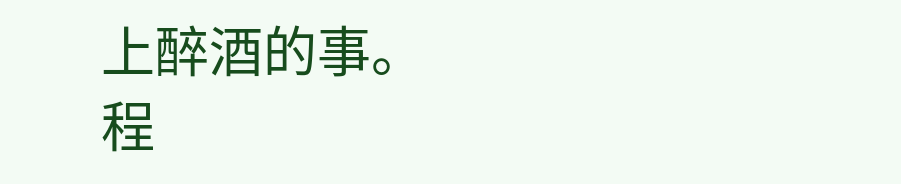上醉酒的事。
程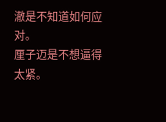澈是不知道如何应对。
厘子迈是不想逼得太紧。